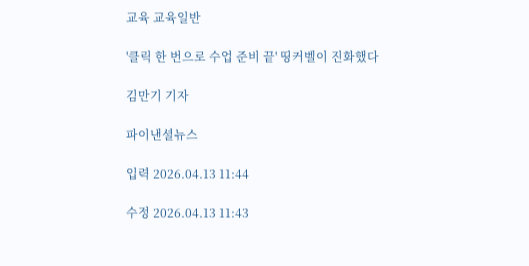교육 교육일반

'클릭 한 번으로 수업 준비 끝' 띵커벨이 진화했다

김만기 기자

파이낸셜뉴스

입력 2026.04.13 11:44

수정 2026.04.13 11:43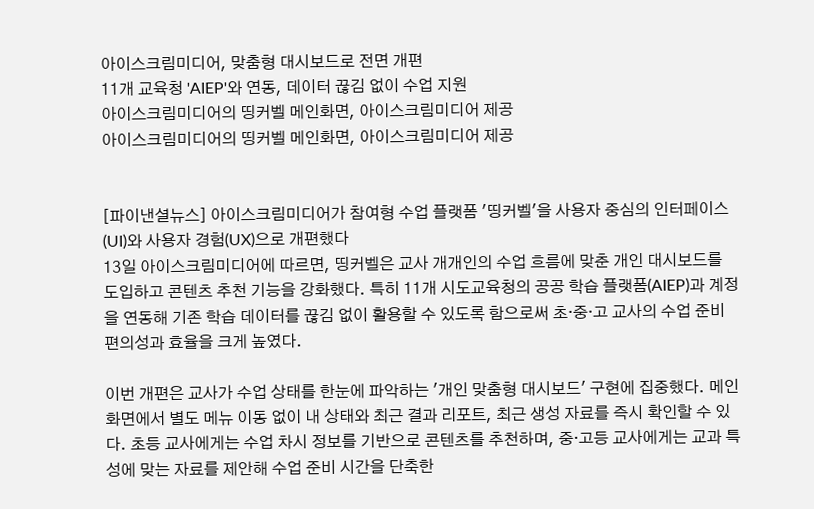아이스크림미디어, 맞춤형 대시보드로 전면 개편
11개 교육청 'AIEP'와 연동, 데이터 끊김 없이 수업 지원
아이스크림미디어의 띵커벨 메인화면, 아이스크림미디어 제공
아이스크림미디어의 띵커벨 메인화면, 아이스크림미디어 제공


[파이낸셜뉴스] 아이스크림미디어가 참여형 수업 플랫폼 '띵커벨'을 사용자 중심의 인터페이스(UI)와 사용자 경험(UX)으로 개편했다
13일 아이스크림미디어에 따르면, 띵커벨은 교사 개개인의 수업 흐름에 맞춘 개인 대시보드를 도입하고 콘텐츠 추천 기능을 강화했다. 특히 11개 시도교육청의 공공 학습 플랫폼(AIEP)과 계정을 연동해 기존 학습 데이터를 끊김 없이 활용할 수 있도록 함으로써 초·중·고 교사의 수업 준비 편의성과 효율을 크게 높였다.

이번 개편은 교사가 수업 상태를 한눈에 파악하는 '개인 맞춤형 대시보드' 구현에 집중했다. 메인 화면에서 별도 메뉴 이동 없이 내 상태와 최근 결과 리포트, 최근 생성 자료를 즉시 확인할 수 있다. 초등 교사에게는 수업 차시 정보를 기반으로 콘텐츠를 추천하며, 중·고등 교사에게는 교과 특성에 맞는 자료를 제안해 수업 준비 시간을 단축한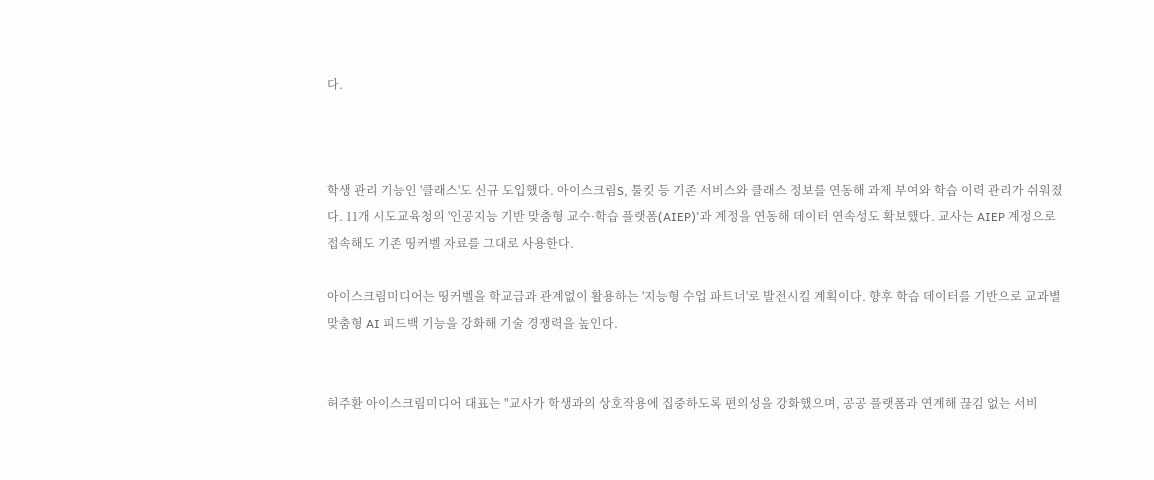다.



학생 관리 기능인 '클래스'도 신규 도입했다. 아이스크림S, 툴킷 등 기존 서비스와 클래스 정보를 연동해 과제 부여와 학습 이력 관리가 쉬워졌다. 11개 시도교육청의 '인공지능 기반 맞춤형 교수·학습 플랫폼(AIEP)'과 계정을 연동해 데이터 연속성도 확보했다. 교사는 AIEP 계정으로 접속해도 기존 띵커벨 자료를 그대로 사용한다.

아이스크림미디어는 띵커벨을 학교급과 관계없이 활용하는 '지능형 수업 파트너'로 발전시킬 계획이다. 향후 학습 데이터를 기반으로 교과별 맞춤형 AI 피드백 기능을 강화해 기술 경쟁력을 높인다.


허주환 아이스크림미디어 대표는 "교사가 학생과의 상호작용에 집중하도록 편의성을 강화했으며, 공공 플랫폼과 연계해 끊김 없는 서비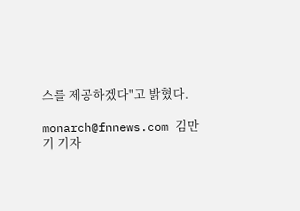스를 제공하겠다"고 밝혔다.

monarch@fnnews.com 김만기 기자